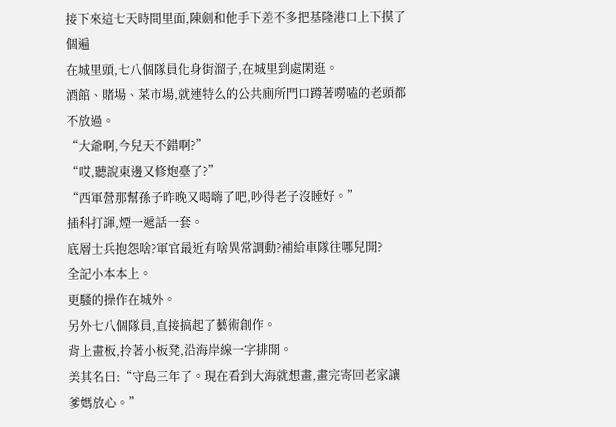接下來這七天時間里面,陳劍和他手下差不多把基隆港口上下摸了個遍
在城里頭,七八個隊員化身街溜子,在城里到處閑逛。
酒館、賭場、菜市場,就連特么的公共廁所門口蹲著嘮嗑的老頭都不放過。
“大爺啊,今兒天不錯啊?”
“哎,聽說東邊又修炮臺了?”
“西軍營那幫孫子昨晚又喝嗨了吧,吵得老子沒睡好。”
插科打諢,煙一遞話一套。
底層士兵抱怨啥?軍官最近有啥異常調動?補給車隊往哪兒開?
全記小本本上。
更騷的操作在城外。
另外七八個隊員,直接搞起了藝術創作。
背上畫板,拎著小板凳,沿海岸線一字排開。
美其名曰:“守島三年了。現在看到大海就想畫,畫完寄回老家讓爹媽放心。”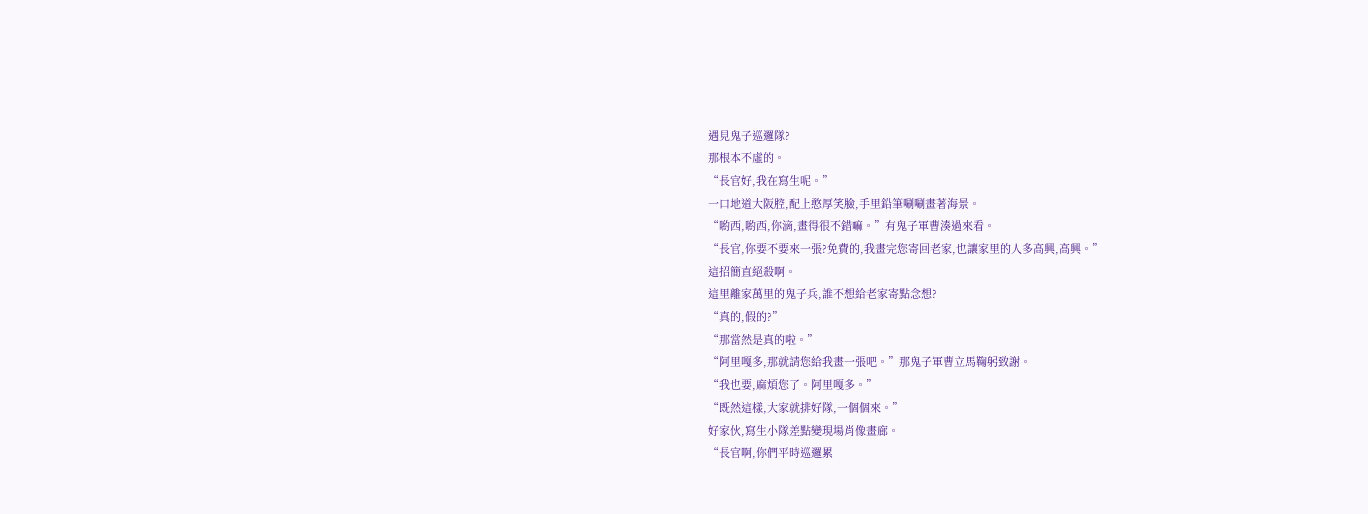遇見鬼子巡邏隊?
那根本不虛的。
“長官好,我在寫生呢。”
一口地道大阪腔,配上憨厚笑臉,手里鉛筆唰唰畫著海景。
“喲西,喲西,你滴,畫得很不錯嘛。”有鬼子軍曹湊過來看。
“長官,你要不要來一張?免費的,我畫完您寄回老家,也讓家里的人多高興,高興。”
這招簡直絕殺啊。
這里離家萬里的鬼子兵,誰不想給老家寄點念想?
“真的,假的?”
“那當然是真的啦。”
“阿里嘎多,那就請您給我畫一張吧。”那鬼子軍曹立馬鞠躬致謝。
“我也要,麻煩您了。阿里嘎多。”
“既然這樣,大家就排好隊,一個個來。”
好家伙,寫生小隊差點變現場肖像畫廊。
“長官啊,你們平時巡邏累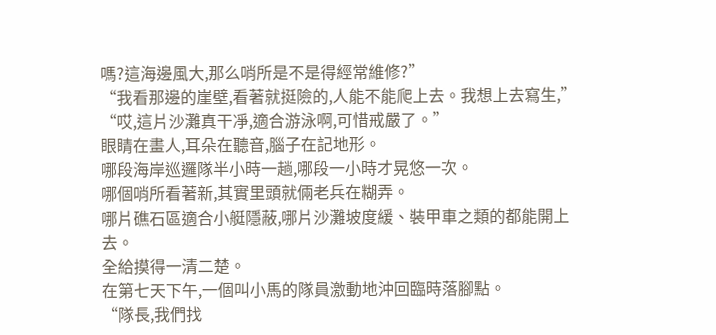嗎?這海邊風大,那么哨所是不是得經常維修?”
“我看那邊的崖壁,看著就挺險的,人能不能爬上去。我想上去寫生,”
“哎,這片沙灘真干凈,適合游泳啊,可惜戒嚴了。”
眼睛在畫人,耳朵在聽音,腦子在記地形。
哪段海岸巡邏隊半小時一趟,哪段一小時才晃悠一次。
哪個哨所看著新,其實里頭就倆老兵在糊弄。
哪片礁石區適合小艇隱蔽,哪片沙灘坡度緩、裝甲車之類的都能開上去。
全給摸得一清二楚。
在第七天下午,一個叫小馬的隊員激動地沖回臨時落腳點。
“隊長,我們找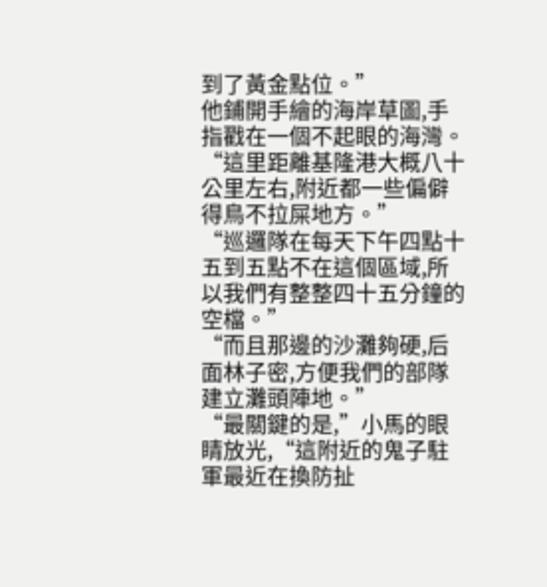到了黃金點位。”
他鋪開手繪的海岸草圖,手指戳在一個不起眼的海灣。
“這里距離基隆港大概八十公里左右,附近都一些偏僻得鳥不拉屎地方。”
“巡邏隊在每天下午四點十五到五點不在這個區域,所以我們有整整四十五分鐘的空檔。”
“而且那邊的沙灘夠硬,后面林子密,方便我們的部隊建立灘頭陣地。”
“最關鍵的是,”小馬的眼睛放光,“這附近的鬼子駐軍最近在換防扯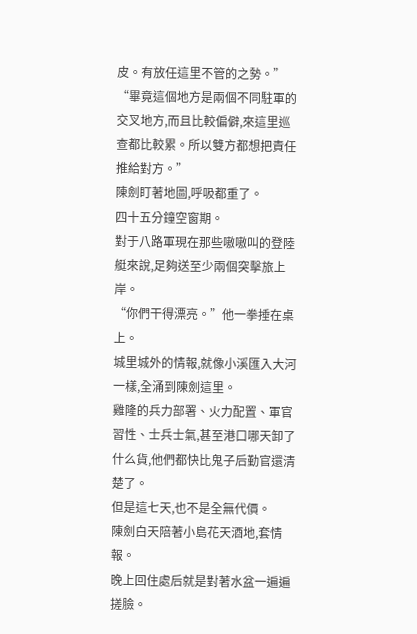皮。有放任這里不管的之勢。”
“畢竟這個地方是兩個不同駐軍的交叉地方,而且比較偏僻,來這里巡查都比較累。所以雙方都想把責任推給對方。”
陳劍盯著地圖,呼吸都重了。
四十五分鐘空窗期。
對于八路軍現在那些嗷嗷叫的登陸艇來說,足夠送至少兩個突擊旅上岸。
“你們干得漂亮。”他一拳捶在桌上。
城里城外的情報,就像小溪匯入大河一樣,全涌到陳劍這里。
雞隆的兵力部署、火力配置、軍官習性、士兵士氣,甚至港口哪天卸了什么貨,他們都快比鬼子后勤官還清楚了。
但是這七天,也不是全無代價。
陳劍白天陪著小島花天酒地,套情報。
晚上回住處后就是對著水盆一遍遍搓臉。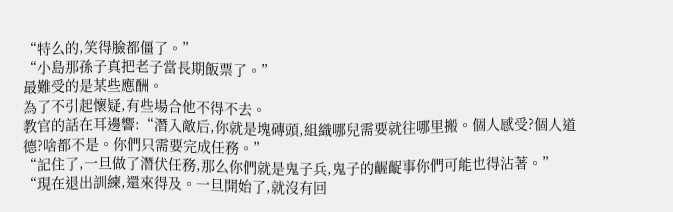“特么的,笑得臉都僵了。”
“小島那孫子真把老子當長期飯票了。”
最難受的是某些應酬。
為了不引起懷疑,有些場合他不得不去。
教官的話在耳邊響:“潛入敵后,你就是塊磚頭,組織哪兒需要就往哪里搬。個人感受?個人道德?啥都不是。你們只需要完成任務。”
“記住了,一旦做了潛伏任務,那么你們就是鬼子兵,鬼子的齷齪事你們可能也得沾著。”
“現在退出訓練,還來得及。一旦開始了,就沒有回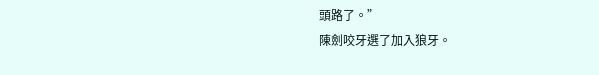頭路了。”
陳劍咬牙選了加入狼牙。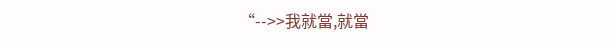“-->>我就當,就當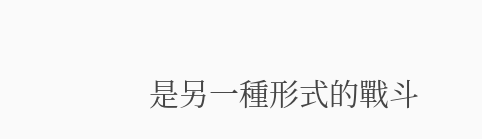是另一種形式的戰斗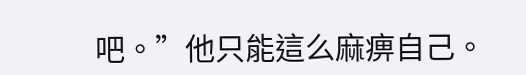吧。”他只能這么麻痹自己。